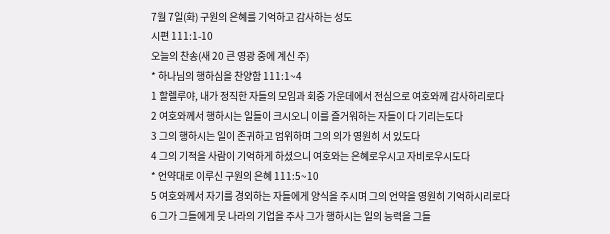7월 7일(화) 구원의 은혜를 기억하고 감사하는 성도
시편 111:1-10
오늘의 찬송(새 20 큰 영광 중에 계신 주)
* 하나님의 행하심을 찬양함 111:1~4
1 할렐루야, 내가 정직한 자들의 모임과 회중 가운데에서 전심으로 여호와께 감사하리로다
2 여호와께서 행하시는 일들이 크시오니 이를 즐거워하는 자들이 다 기리는도다
3 그의 행하시는 일이 존귀하고 엄위하며 그의 의가 영원히 서 있도다
4 그의 기적을 사람이 기억하게 하셨으니 여호와는 은혜로우시고 자비로우시도다
* 언약대로 이루신 구원의 은혜 111:5~10
5 여호와께서 자기를 경외하는 자들에게 양식을 주시며 그의 언약을 영원히 기억하시리로다
6 그가 그들에게 뭇 나라의 기업을 주사 그가 행하시는 일의 능력을 그들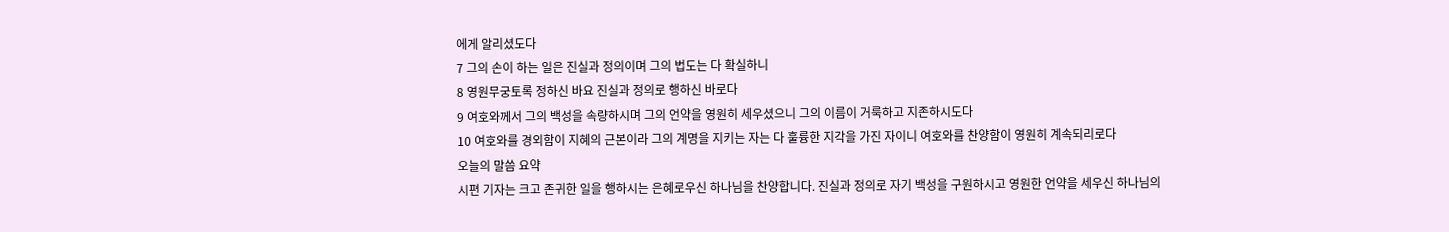에게 알리셨도다
7 그의 손이 하는 일은 진실과 정의이며 그의 법도는 다 확실하니
8 영원무궁토록 정하신 바요 진실과 정의로 행하신 바로다
9 여호와께서 그의 백성을 속량하시며 그의 언약을 영원히 세우셨으니 그의 이름이 거룩하고 지존하시도다
10 여호와를 경외함이 지혜의 근본이라 그의 계명을 지키는 자는 다 훌륭한 지각을 가진 자이니 여호와를 찬양함이 영원히 계속되리로다
오늘의 말씀 요약
시편 기자는 크고 존귀한 일을 행하시는 은혜로우신 하나님을 찬양합니다. 진실과 정의로 자기 백성을 구원하시고 영원한 언약을 세우신 하나님의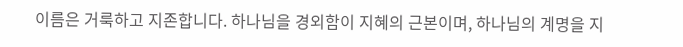이름은 거룩하고 지존합니다. 하나님을 경외함이 지혜의 근본이며, 하나님의 계명을 지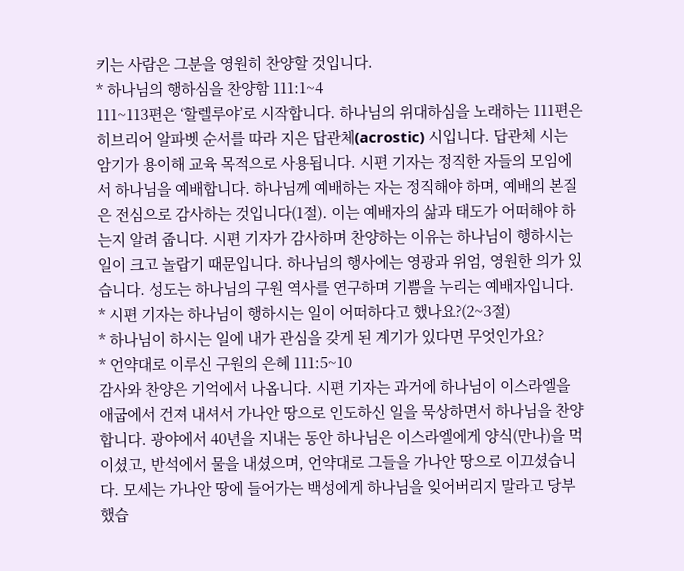키는 사람은 그분을 영원히 찬양할 것입니다.
* 하나님의 행하심을 찬양함 111:1~4
111~113편은 ‘할렐루야’로 시작합니다. 하나님의 위대하심을 노래하는 111편은 히브리어 알파벳 순서를 따라 지은 답관체(acrostic) 시입니다. 답관체 시는 암기가 용이해 교육 목적으로 사용됩니다. 시편 기자는 정직한 자들의 모임에서 하나님을 예배합니다. 하나님께 예배하는 자는 정직해야 하며, 예배의 본질은 전심으로 감사하는 것입니다(1절). 이는 예배자의 삶과 태도가 어떠해야 하는지 알려 줍니다. 시편 기자가 감사하며 찬양하는 이유는 하나님이 행하시는 일이 크고 놀랍기 때문입니다. 하나님의 행사에는 영광과 위엄, 영원한 의가 있습니다. 성도는 하나님의 구원 역사를 연구하며 기쁨을 누리는 예배자입니다.
* 시편 기자는 하나님이 행하시는 일이 어떠하다고 했나요?(2~3절)
* 하나님이 하시는 일에 내가 관심을 갖게 된 계기가 있다면 무엇인가요?
* 언약대로 이루신 구원의 은혜 111:5~10
감사와 찬양은 기억에서 나옵니다. 시편 기자는 과거에 하나님이 이스라엘을 애굽에서 건져 내셔서 가나안 땅으로 인도하신 일을 묵상하면서 하나님을 찬양합니다. 광야에서 40년을 지내는 동안 하나님은 이스라엘에게 양식(만나)을 먹이셨고, 반석에서 물을 내셨으며, 언약대로 그들을 가나안 땅으로 이끄셨습니다. 모세는 가나안 땅에 들어가는 백성에게 하나님을 잊어버리지 말라고 당부했습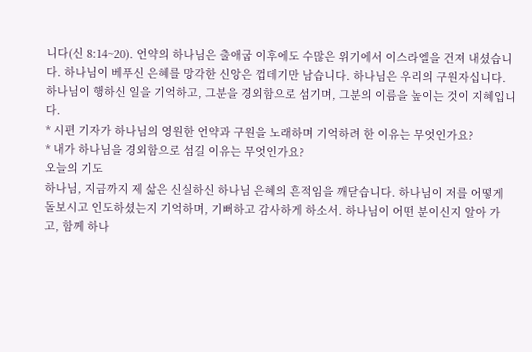니다(신 8:14~20). 언약의 하나님은 출애굽 이후에도 수많은 위기에서 이스라엘을 건져 내셨습니다. 하나님이 베푸신 은혜를 망각한 신앙은 껍데기만 남습니다. 하나님은 우리의 구원자십니다. 하나님이 행하신 일을 기억하고, 그분을 경외함으로 섬기며, 그분의 이름을 높이는 것이 지혜입니다.
* 시편 기자가 하나님의 영원한 언약과 구원을 노래하며 기억하려 한 이유는 무엇인가요?
* 내가 하나님을 경외함으로 섬길 이유는 무엇인가요?
오늘의 기도
하나님, 지금까지 제 삶은 신실하신 하나님 은혜의 흔적임을 깨닫습니다. 하나님이 저를 어떻게 돌보시고 인도하셨는지 기억하며, 기뻐하고 감사하게 하소서. 하나님이 어떤 분이신지 알아 가고, 함께 하나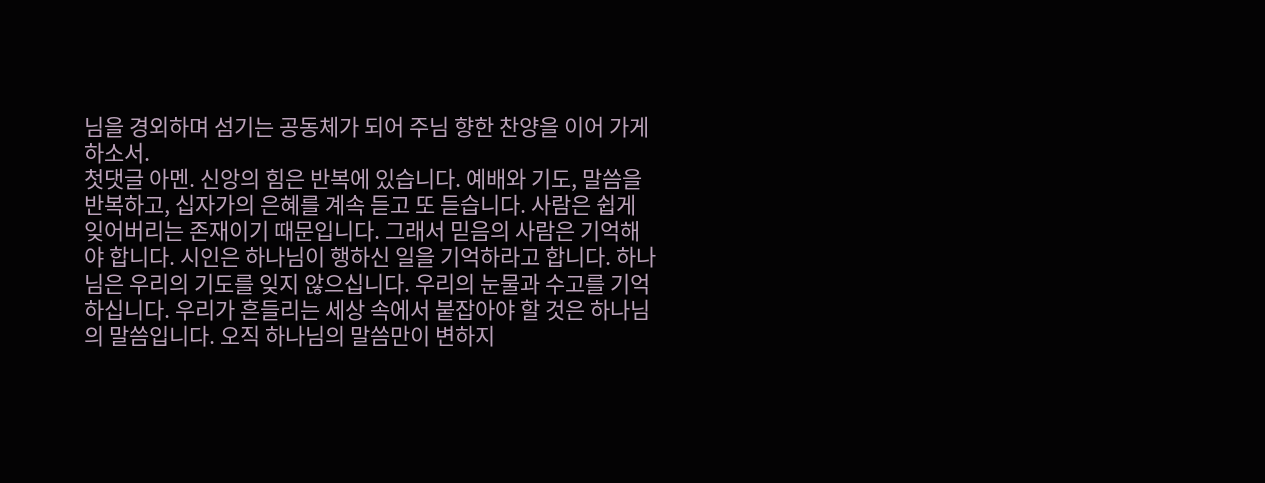님을 경외하며 섬기는 공동체가 되어 주님 향한 찬양을 이어 가게 하소서.
첫댓글 아멘. 신앙의 힘은 반복에 있습니다. 예배와 기도, 말씀을 반복하고, 십자가의 은혜를 계속 듣고 또 듣습니다. 사람은 쉽게 잊어버리는 존재이기 때문입니다. 그래서 믿음의 사람은 기억해야 합니다. 시인은 하나님이 행하신 일을 기억하라고 합니다. 하나님은 우리의 기도를 잊지 않으십니다. 우리의 눈물과 수고를 기억하십니다. 우리가 흔들리는 세상 속에서 붙잡아야 할 것은 하나님의 말씀입니다. 오직 하나님의 말씀만이 변하지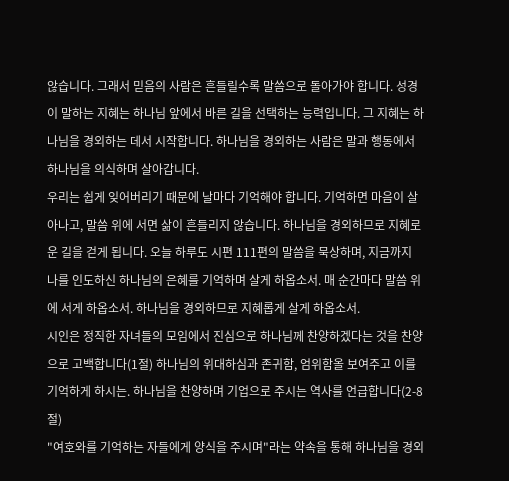않습니다. 그래서 믿음의 사람은 흔들릴수록 말씀으로 돌아가야 합니다. 성경이 말하는 지혜는 하나님 앞에서 바른 길을 선택하는 능력입니다. 그 지혜는 하나님을 경외하는 데서 시작합니다. 하나님을 경외하는 사람은 말과 행동에서 하나님을 의식하며 살아갑니다.
우리는 쉽게 잊어버리기 때문에 날마다 기억해야 합니다. 기억하면 마음이 살아나고, 말씀 위에 서면 삶이 흔들리지 않습니다. 하나님을 경외하므로 지혜로운 길을 걷게 됩니다. 오늘 하루도 시편 111편의 말씀을 묵상하며, 지금까지 나를 인도하신 하나님의 은혜를 기억하며 살게 하옵소서. 매 순간마다 말씀 위에 서게 하옵소서. 하나님을 경외하므로 지혜롭게 살게 하옵소서.
시인은 정직한 자녀들의 모임에서 진심으로 하나님께 찬양하겠다는 것을 찬양으로 고백합니다(1절) 하나님의 위대하심과 존귀함, 엄위함올 보여주고 이를 기억하게 하시는. 하나님을 찬양하며 기업으로 주시는 역사를 언급합니다(2-8절)
"여호와를 기억하는 자들에게 양식을 주시며"라는 약속을 통해 하나님을 경외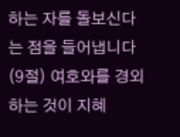하는 자를 돌보신다는 점을 들어냅니다(9절) 여호와를 경외하는 것이 지혜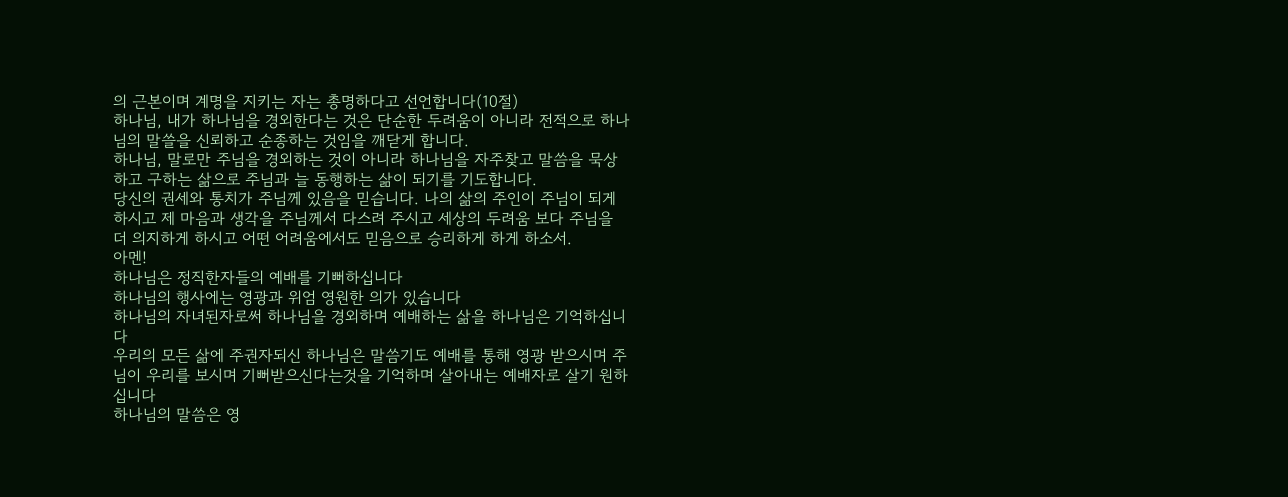의 근본이며 계명을 지키는 자는 총명하다고 선언합니다(10절)
하나님, 내가 하나님을 경외한다는 것은 단순한 두려움이 아니라 전적으로 하나님의 말쓸을 신뢰하고 순종하는 것임을 깨닫게 합니다.
하나님, 말로만 주님을 경외하는 것이 아니라 하나님을 자주찾고 말씀을 묵상하고 구하는 삶으로 주님과 늘 동행하는 삶이 되기를 기도합니다.
당신의 권세와 통치가 주님께 있음을 믿습니다. 나의 삶의 주인이 주님이 되게 하시고 제 마음과 생각을 주님께서 다스려 주시고 세상의 두려움 보다 주님을 더 의지하게 하시고 어떤 어려움에서도 믿음으로 승리하게 하게 하소서.
아멘!
하나님은 정직한자들의 예배를 기뻐하십니다
하나님의 행사에는 영광과 위엄 영원한 의가 있습니다
하나님의 자녀된자로써 하나님을 경외하며 예배하는 삶을 하나님은 기억하십니다
우리의 모든 삶에 주권자되신 하나님은 말씀기도 예배를 통해 영광 받으시며 주님이 우리를 보시며 기뻐받으신다는것을 기억하며 살아내는 예배자로 살기 원하십니다
하나님의 말씀은 영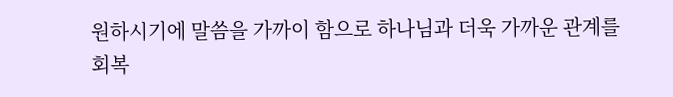원하시기에 말씀을 가까이 함으로 하나님과 더욱 가까운 관계를 회복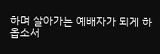하며 살아가는 예배자가 되게 하옵소서